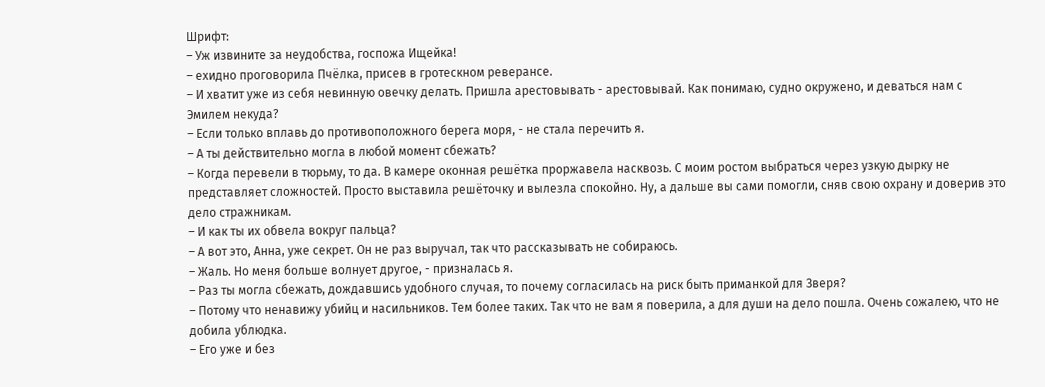Шрифт:
– Уж извините за неудобства, госпожа Ищейка!
– ехидно проговорила Пчёлка, присев в гротескном реверансе.
– И хватит уже из себя невинную овечку делать. Пришла арестовывать - арестовывай. Как понимаю, судно окружено, и деваться нам с Эмилем некуда?
– Если только вплавь до противоположного берега моря, - не стала перечить я.
– А ты действительно могла в любой момент сбежать?
– Когда перевели в тюрьму, то да. В камере оконная решётка проржавела насквозь. С моим ростом выбраться через узкую дырку не представляет сложностей. Просто выставила решёточку и вылезла спокойно. Ну, а дальше вы сами помогли, сняв свою охрану и доверив это дело стражникам.
– И как ты их обвела вокруг пальца?
– А вот это, Анна, уже секрет. Он не раз выручал, так что рассказывать не собираюсь.
– Жаль. Но меня больше волнует другое, - призналась я.
– Раз ты могла сбежать, дождавшись удобного случая, то почему согласилась на риск быть приманкой для Зверя?
– Потому что ненавижу убийц и насильников. Тем более таких. Так что не вам я поверила, а для души на дело пошла. Очень сожалею, что не добила ублюдка.
– Его уже и без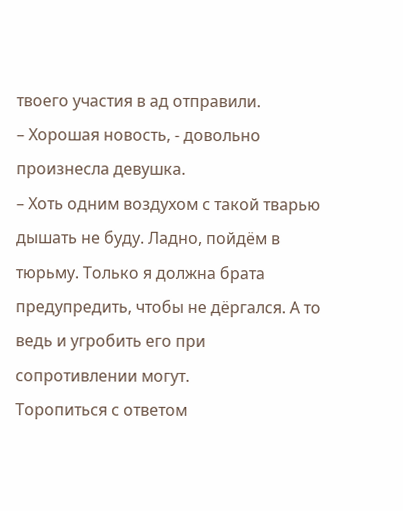твоего участия в ад отправили.
– Хорошая новость, - довольно произнесла девушка.
– Хоть одним воздухом с такой тварью дышать не буду. Ладно, пойдём в тюрьму. Только я должна брата предупредить, чтобы не дёргался. А то ведь и угробить его при сопротивлении могут.
Торопиться с ответом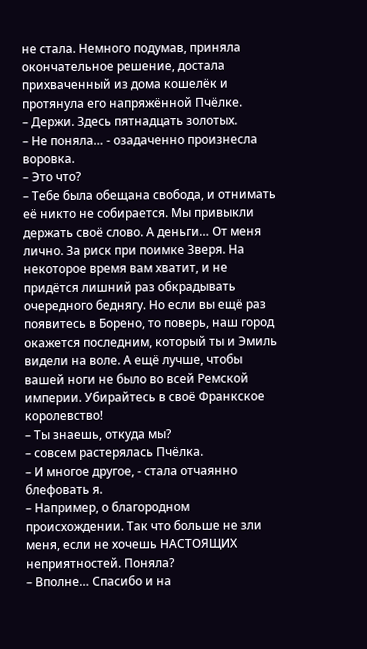не стала. Немного подумав, приняла окончательное решение, достала прихваченный из дома кошелёк и протянула его напряжённой Пчёлке.
– Держи. Здесь пятнадцать золотых.
– Не поняла… - озадаченно произнесла воровка.
– Это что?
– Тебе была обещана свобода, и отнимать её никто не собирается. Мы привыкли держать своё слово. А деньги… От меня лично. За риск при поимке Зверя. На некоторое время вам хватит, и не придётся лишний раз обкрадывать очередного беднягу. Но если вы ещё раз появитесь в Борено, то поверь, наш город окажется последним, который ты и Эмиль видели на воле. А ещё лучше, чтобы вашей ноги не было во всей Ремской империи. Убирайтесь в своё Франкское королевство!
– Ты знаешь, откуда мы?
– совсем растерялась Пчёлка.
– И многое другое, - стала отчаянно блефовать я.
– Например, о благородном происхождении. Так что больше не зли меня, если не хочешь НАСТОЯЩИХ неприятностей. Поняла?
– Вполне… Спасибо и на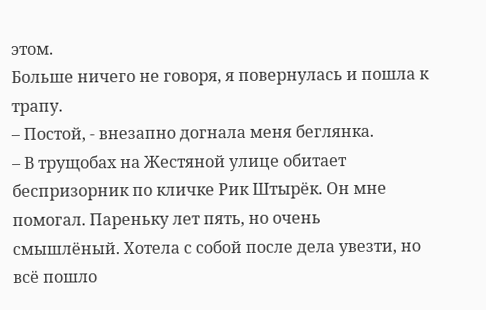этом.
Больше ничего не говоря, я повернулась и пошла к трапу.
– Постой, - внезапно догнала меня беглянка.
– В трущобах на Жестяной улице обитает беспризорник по кличке Рик Штырёк. Он мне помогал. Пареньку лет пять, но очень смышлёный. Хотела с собой после дела увезти, но всё пошло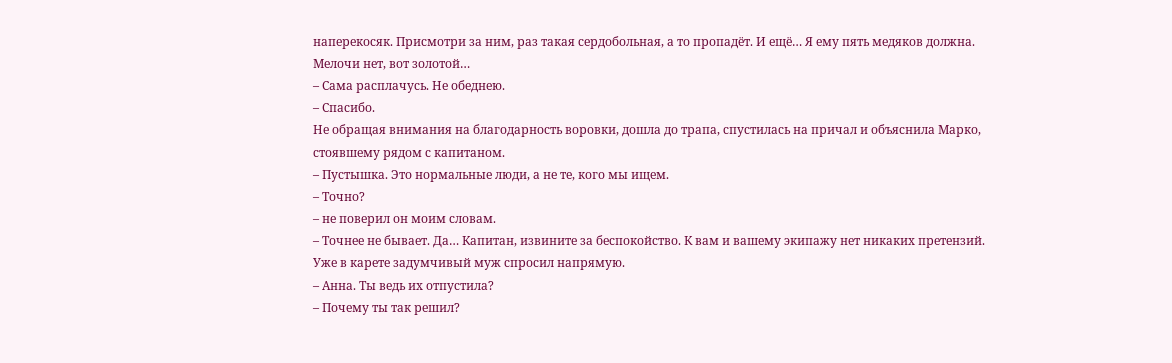наперекосяк. Присмотри за ним, раз такая сердобольная, а то пропадёт. И ещё… Я ему пять медяков должна. Мелочи нет, вот золотой…
– Сама расплачусь. Не обеднею.
– Спасибо.
Не обращая внимания на благодарность воровки, дошла до трапа, спустилась на причал и объяснила Марко, стоявшему рядом с капитаном.
– Пустышка. Это нормальные люди, а не те, кого мы ищем.
– Точно?
– не поверил он моим словам.
– Точнее не бывает. Да… Капитан, извините за беспокойство. К вам и вашему экипажу нет никаких претензий.
Уже в карете задумчивый муж спросил напрямую.
– Анна. Ты ведь их отпустила?
– Почему ты так решил?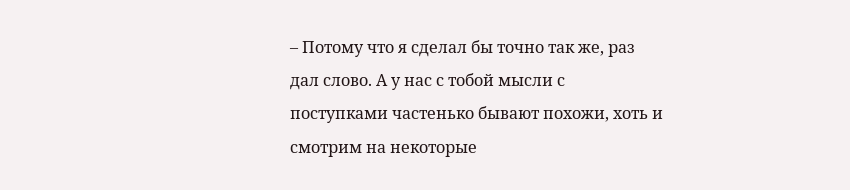– Потому что я сделал бы точно так же, раз дал слово. А у нас с тобой мысли с поступками частенько бывают похожи, хоть и смотрим на некоторые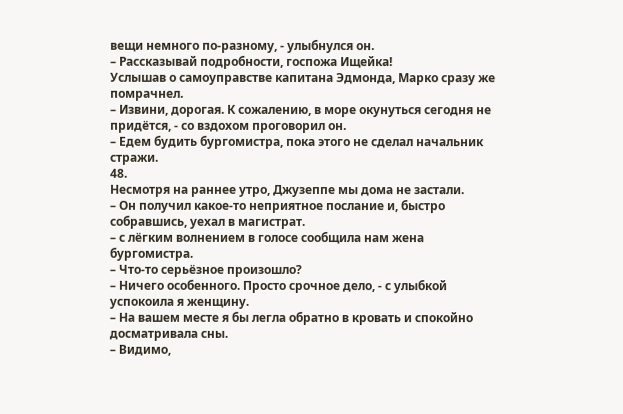вещи немного по-разному, - улыбнулся он.
– Рассказывай подробности, госпожа Ищейка!
Услышав о самоуправстве капитана Эдмонда, Марко сразу же помрачнел.
– Извини, дорогая. К сожалению, в море окунуться сегодня не придётся, - со вздохом проговорил он.
– Едем будить бургомистра, пока этого не сделал начальник стражи.
48.
Несмотря на раннее утро, Джузеппе мы дома не застали.
– Он получил какое-то неприятное послание и, быстро собравшись, уехал в магистрат.
– с лёгким волнением в голосе сообщила нам жена бургомистра.
– Что-то серьёзное произошло?
– Ничего особенного. Просто срочное дело, - с улыбкой успокоила я женщину.
– На вашем месте я бы легла обратно в кровать и спокойно досматривала сны.
– Видимо,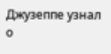Джузеппе узнал о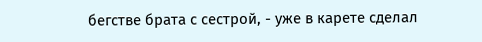бегстве брата с сестрой, - уже в карете сделал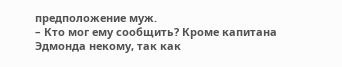предположение муж.
– Кто мог ему сообщить? Кроме капитана Эдмонда некому, так как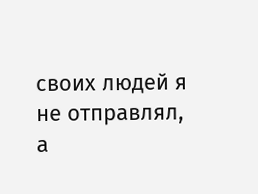своих людей я не отправлял, а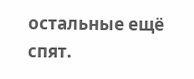остальные ещё спят.